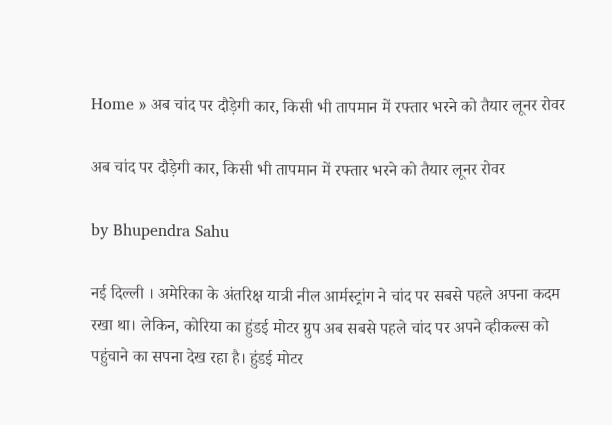Home » अब चांद पर दौड़ेगी कार, किसी भी तापमान में रफ्तार भरने को तैयार लूनर रोवर

अब चांद पर दौड़ेगी कार, किसी भी तापमान में रफ्तार भरने को तैयार लूनर रोवर

by Bhupendra Sahu

नई दिल्ली । अमेरिका के अंतरिक्ष यात्री नील आर्मस्ट्रांग ने चांद पर सबसे पहले अपना कदम रखा था। लेकिन, कोरिया का हुंडई मोटर ग्रुप अब सबसे पहले चांद पर अपने व्हीकल्स को पहुंचाने का सपना देख रहा है। हुंडई मोटर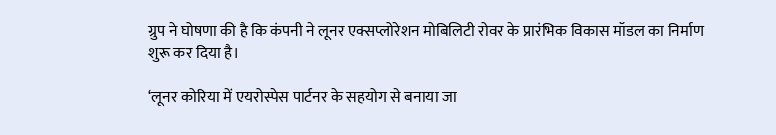ग्रुप ने घोषणा की है कि कंपनी ने लूनर एक्सप्लोरेशन मोबिलिटी रोवर के प्रारंभिक विकास मॉडल का निर्माण शुरू कर दिया है।

‘लूनर कोरिया में एयरोस्पेस पार्टनर के सहयोग से बनाया जा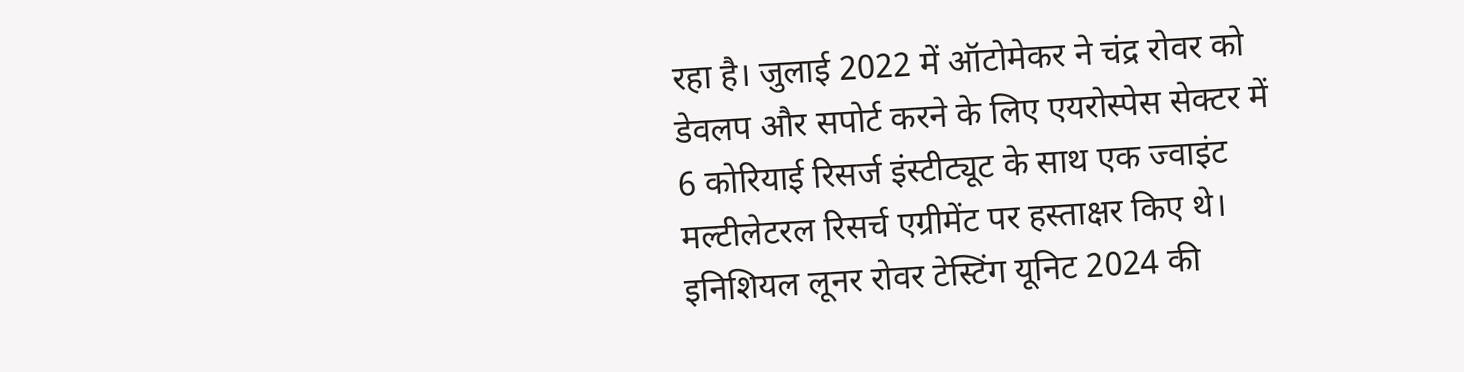रहा है। जुलाई 2022 में ऑटोमेकर ने चंद्र रोवर को डेवलप और सपोर्ट करने के लिए एयरोस्पेस सेक्टर में 6 कोरियाई रिसर्ज इंस्टीट्यूट के साथ एक ज्वाइंट मल्टीलेटरल रिसर्च एग्रीमेंट पर हस्ताक्षर किए थे।
इनिशियल लूनर रोवर टेस्टिंग यूनिट 2024 की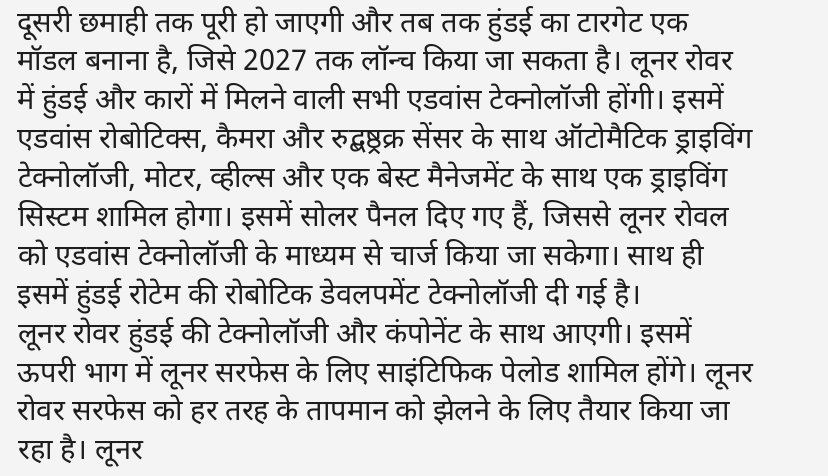दूसरी छमाही तक पूरी हो जाएगी और तब तक हुंडई का टारगेट एक मॉडल बनाना है, जिसे 2027 तक लॉन्च किया जा सकता है। लूनर रोवर में हुंडई और कारों में मिलने वाली सभी एडवांस टेक्नोलॉजी होंगी। इसमें एडवांस रोबोटिक्स, कैमरा और रुद्बष्ठ्रक्र सेंसर के साथ ऑटोमैटिक ड्राइविंग टेक्नोलॉजी, मोटर, व्हील्स और एक बेस्ट मैनेजमेंट के साथ एक ड्राइविंग सिस्टम शामिल होगा। इसमें सोलर पैनल दिए गए हैं, जिससे लूनर रोवल को एडवांस टेक्नोलॉजी के माध्यम से चार्ज किया जा सकेगा। साथ ही इसमें हुंडई रोटेम की रोबोटिक डेवलपमेंट टेक्नोलॉजी दी गई है।
लूनर रोवर हुंडई की टेक्नोलॉजी और कंपोनेंट के साथ आएगी। इसमें ऊपरी भाग में लूनर सरफेस के लिए साइंटिफिक पेलोड शामिल होंगे। लूनर रोवर सरफेस को हर तरह के तापमान को झेलने के लिए तैयार किया जा रहा है। लूनर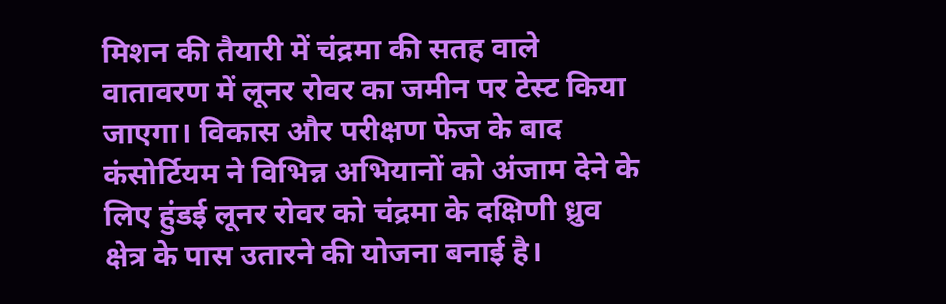मिशन की तैयारी में चंद्रमा की सतह वाले वातावरण में लूनर रोवर का जमीन पर टेस्ट किया जाएगा। विकास और परीक्षण फेज के बाद कंसोर्टियम ने विभिन्न अभियानों को अंजाम देने के लिए हुंडई लूनर रोवर को चंद्रमा के दक्षिणी ध्रुव क्षेत्र के पास उतारने की योजना बनाई है।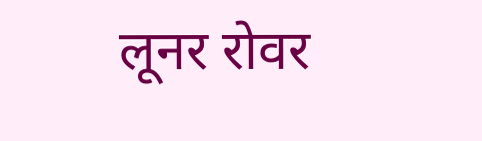लूनर रोवर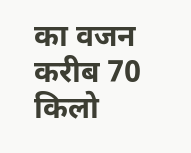का वजन करीब 70 किलो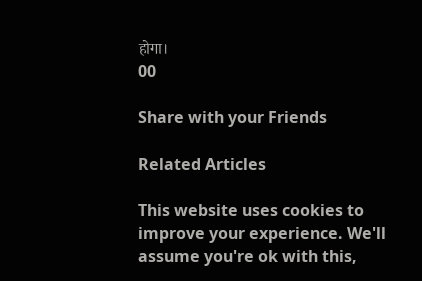होगा।
00

Share with your Friends

Related Articles

This website uses cookies to improve your experience. We'll assume you're ok with this,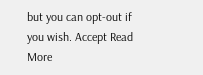but you can opt-out if you wish. Accept Read More